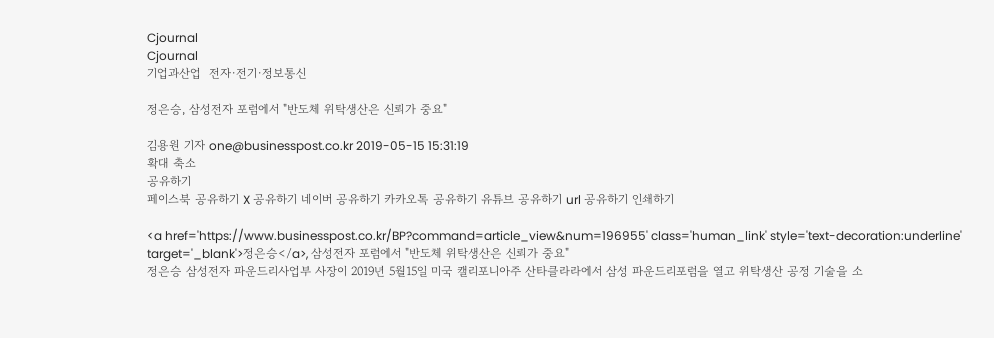Cjournal
Cjournal
기업과산업  전자·전기·정보통신

정은승, 삼성전자 포럼에서 "반도체 위탁생산은 신뢰가 중요"

김용원 기자 one@businesspost.co.kr 2019-05-15 15:31:19
확대 축소
공유하기
페이스북 공유하기 X 공유하기 네이버 공유하기 카카오톡 공유하기 유튜브 공유하기 url 공유하기 인쇄하기

<a href='https://www.businesspost.co.kr/BP?command=article_view&num=196955' class='human_link' style='text-decoration:underline' target='_blank'>정은승</a>, 삼성전자 포럼에서 "반도체 위탁생산은 신뢰가 중요"
정은승 삼성전자 파운드리사업부 사장이 2019년 5월15일 미국 캘리포니아주 산타클라라에서 삼성 파운드리포럼을 열고 위탁생산 공정 기술을 소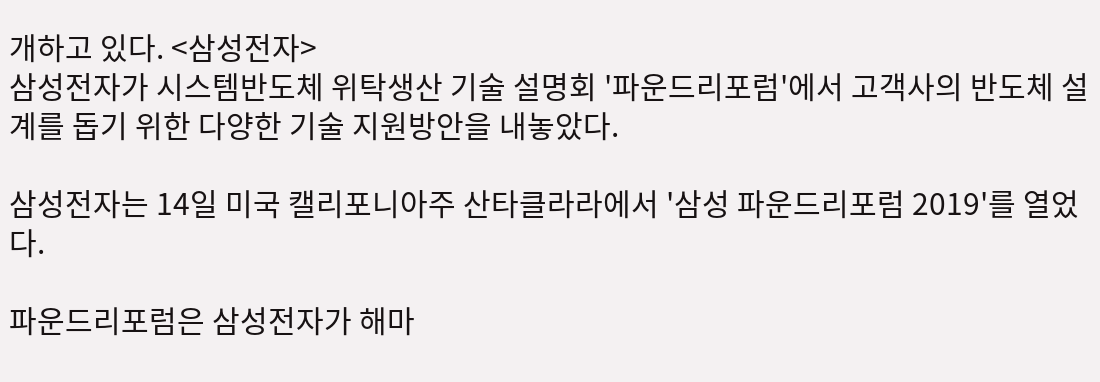개하고 있다. <삼성전자>
삼성전자가 시스템반도체 위탁생산 기술 설명회 '파운드리포럼'에서 고객사의 반도체 설계를 돕기 위한 다양한 기술 지원방안을 내놓았다.

삼성전자는 14일 미국 캘리포니아주 산타클라라에서 '삼성 파운드리포럼 2019'를 열었다.

파운드리포럼은 삼성전자가 해마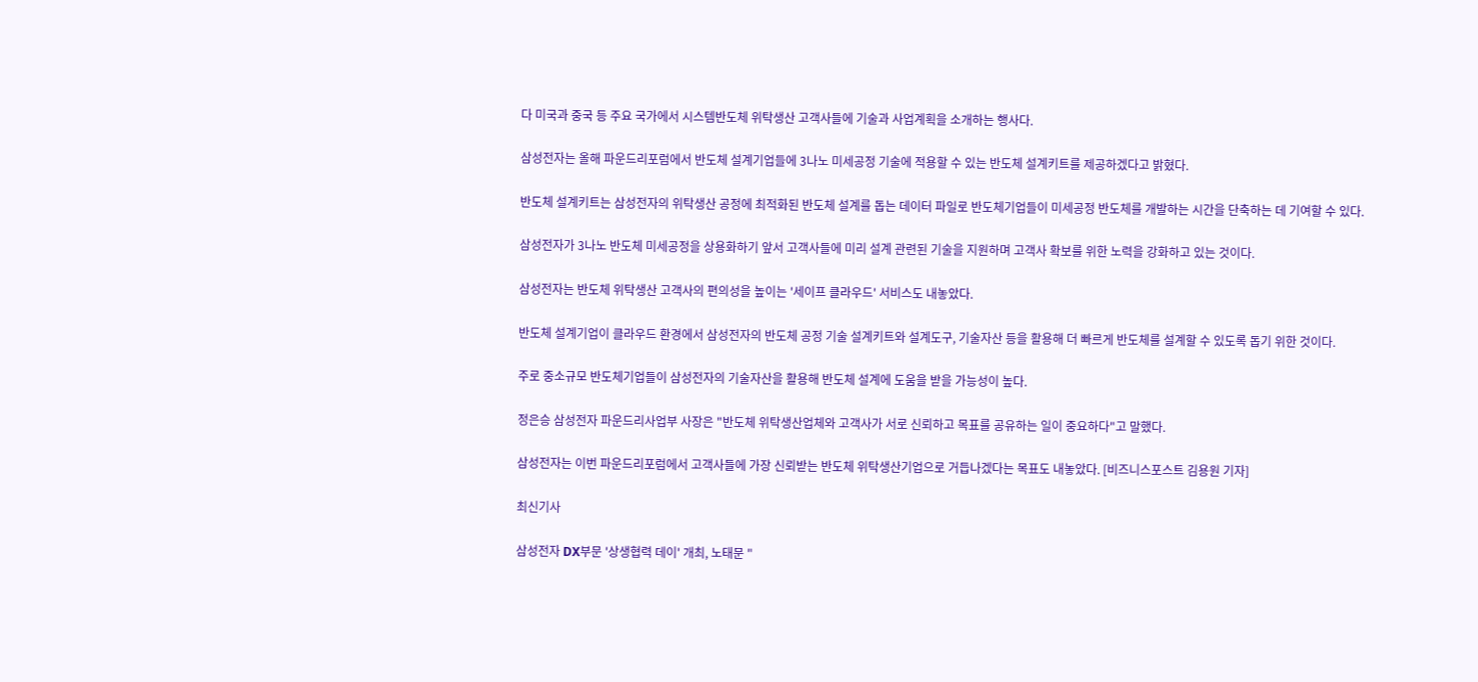다 미국과 중국 등 주요 국가에서 시스템반도체 위탁생산 고객사들에 기술과 사업계획을 소개하는 행사다.

삼성전자는 올해 파운드리포럼에서 반도체 설계기업들에 3나노 미세공정 기술에 적용할 수 있는 반도체 설계키트를 제공하겠다고 밝혔다.

반도체 설계키트는 삼성전자의 위탁생산 공정에 최적화된 반도체 설계를 돕는 데이터 파일로 반도체기업들이 미세공정 반도체를 개발하는 시간을 단축하는 데 기여할 수 있다.

삼성전자가 3나노 반도체 미세공정을 상용화하기 앞서 고객사들에 미리 설계 관련된 기술을 지원하며 고객사 확보를 위한 노력을 강화하고 있는 것이다.

삼성전자는 반도체 위탁생산 고객사의 편의성을 높이는 '세이프 클라우드' 서비스도 내놓았다.

반도체 설계기업이 클라우드 환경에서 삼성전자의 반도체 공정 기술 설계키트와 설계도구, 기술자산 등을 활용해 더 빠르게 반도체를 설계할 수 있도록 돕기 위한 것이다.

주로 중소규모 반도체기업들이 삼성전자의 기술자산을 활용해 반도체 설계에 도움을 받을 가능성이 높다.

정은승 삼성전자 파운드리사업부 사장은 "반도체 위탁생산업체와 고객사가 서로 신뢰하고 목표를 공유하는 일이 중요하다"고 말했다.

삼성전자는 이번 파운드리포럼에서 고객사들에 가장 신뢰받는 반도체 위탁생산기업으로 거듭나겠다는 목표도 내놓았다. [비즈니스포스트 김용원 기자]

최신기사

삼성전자 DX부문 '상생협력 데이' 개최, 노태문 "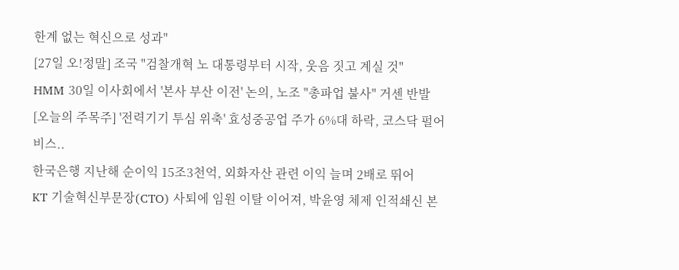한계 없는 혁신으로 성과"
[27일 오!정말] 조국 "검찰개혁 노 대통령부터 시작, 웃음 짓고 계실 것"
HMM 30일 이사회에서 '본사 부산 이전' 논의, 노조 "총파업 불사" 거센 반발
[오늘의 주목주] '전력기기 투심 위축' 효성중공업 주가 6%대 하락, 코스닥 펄어비스..
한국은행 지난해 순이익 15조3천억, 외화자산 관련 이익 늘며 2배로 뛰어
KT 기술혁신부문장(CTO) 사퇴에 임원 이탈 이어져, 박윤영 체제 인적쇄신 본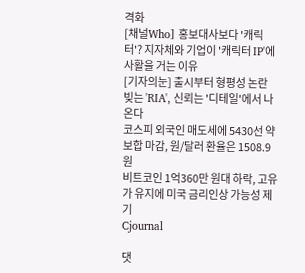격화
[채널Who] 홍보대사보다 '캐릭터'? 지자체와 기업이 '캐릭터 IP'에 사활을 거는 이유
[기자의눈] 출시부터 형평성 논란 빚는 'RIA', 신뢰는 '디테일'에서 나온다
코스피 외국인 매도세에 5430선 약보합 마감, 원/달러 환율은 1508.9원
비트코인 1억360만 원대 하락, 고유가 유지에 미국 금리인상 가능성 제기
Cjournal

댓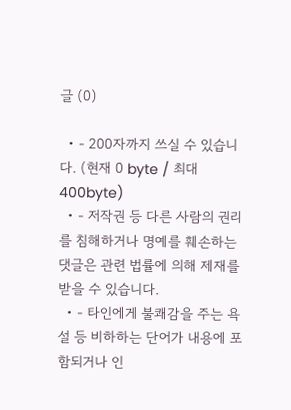글 (0)

  • - 200자까지 쓰실 수 있습니다. (현재 0 byte / 최대 400byte)
  • - 저작권 등 다른 사람의 권리를 침해하거나 명예를 훼손하는 댓글은 관련 법률에 의해 제재를 받을 수 있습니다.
  • - 타인에게 불쾌감을 주는 욕설 등 비하하는 단어가 내용에 포함되거나 인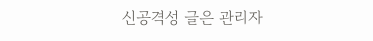신공격성 글은 관리자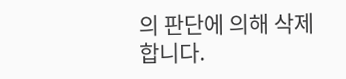의 판단에 의해 삭제 합니다.